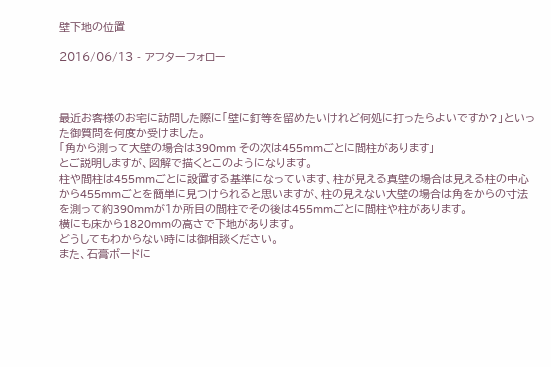壁下地の位置

2016/06/13 - アフターフォロー



最近お客様のお宅に訪問した際に「壁に釘等を留めたいけれど何処に打ったらよいですか?」といった御質問を何度か受けました。
「角から測って大壁の場合は390mm その次は455mmごとに間柱があります」
とご説明しますが、図解で描くとこのようになります。
柱や間柱は455mmごとに設置する基準になっています、柱が見える真壁の場合は見える柱の中心から455mmごとを簡単に見つけられると思いますが、柱の見えない大壁の場合は角をからの寸法を測って約390mmが1か所目の間柱でその後は455mmごとに間柱や柱があります。
横にも床から1820mmの高さで下地があります。
どうしてもわからない時には御相談ください。
また、石膏ボードに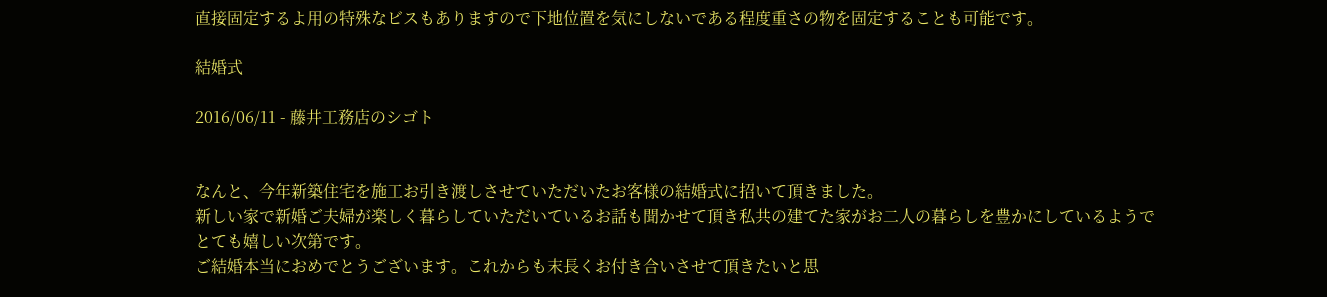直接固定するよ用の特殊なビスもありますので下地位置を気にしないである程度重さの物を固定することも可能です。

結婚式

2016/06/11 - 藤井工務店のシゴト


なんと、今年新築住宅を施工お引き渡しさせていただいたお客様の結婚式に招いて頂きました。
新しい家で新婚ご夫婦が楽しく暮らしていただいているお話も聞かせて頂き私共の建てた家がお二人の暮らしを豊かにしているようでとても嬉しい次第です。
ご結婚本当におめでとうございます。これからも末長くお付き合いさせて頂きたいと思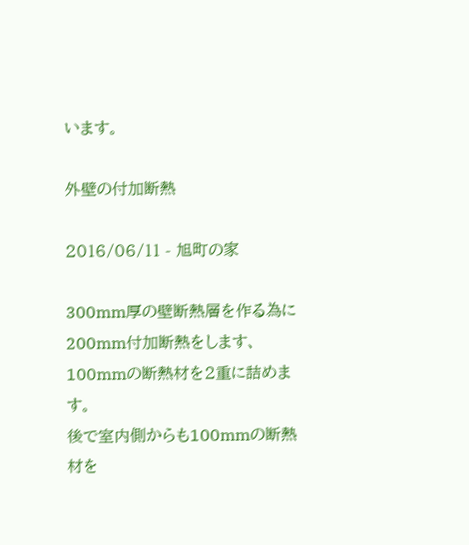います。

外壁の付加断熱

2016/06/11 - 旭町の家

300mm厚の壁断熱層を作る為に200mm付加断熱をします、100mmの断熱材を2重に詰めます。
後で室内側からも100mmの断熱材を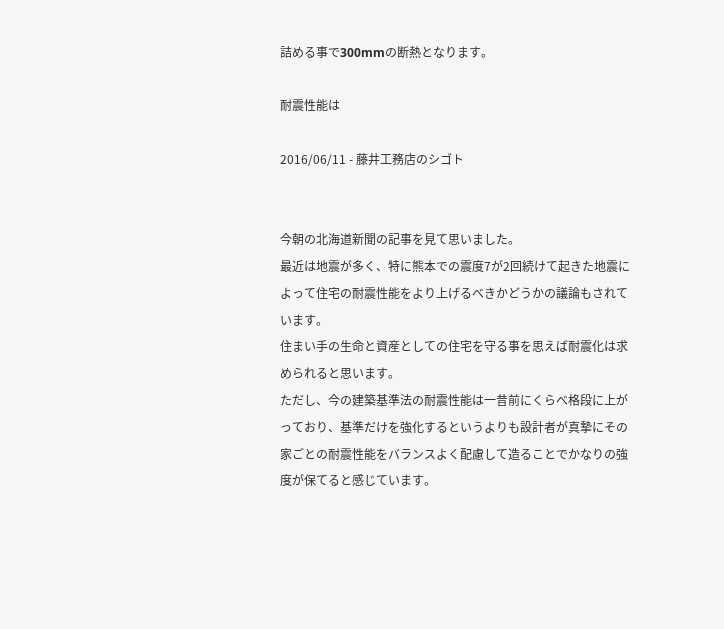詰める事で300mmの断熱となります。

耐震性能は

2016/06/11 - 藤井工務店のシゴト


今朝の北海道新聞の記事を見て思いました。
最近は地震が多く、特に熊本での震度7が2回続けて起きた地震によって住宅の耐震性能をより上げるべきかどうかの議論もされています。
住まい手の生命と資産としての住宅を守る事を思えば耐震化は求められると思います。
ただし、今の建築基準法の耐震性能は一昔前にくらべ格段に上がっており、基準だけを強化するというよりも設計者が真摯にその家ごとの耐震性能をバランスよく配慮して造ることでかなりの強度が保てると感じています。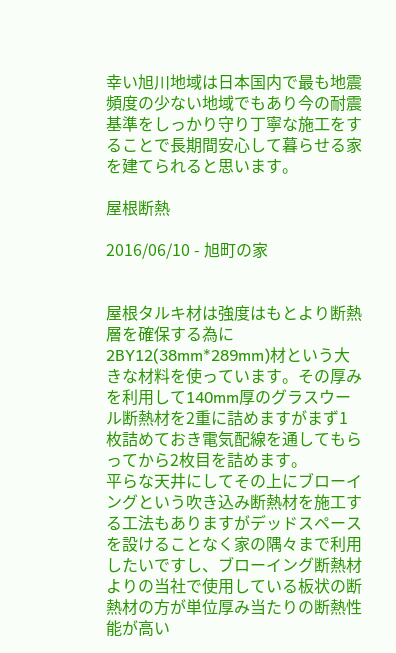幸い旭川地域は日本国内で最も地震頻度の少ない地域でもあり今の耐震基準をしっかり守り丁寧な施工をすることで長期間安心して暮らせる家を建てられると思います。

屋根断熱

2016/06/10 - 旭町の家


屋根タルキ材は強度はもとより断熱層を確保する為に2BY12(38mm*289mm)材という大きな材料を使っています。その厚みを利用して140mm厚のグラスウール断熱材を2重に詰めますがまず1枚詰めておき電気配線を通してもらってから2枚目を詰めます。
平らな天井にしてその上にブローイングという吹き込み断熱材を施工する工法もありますがデッドスペースを設けることなく家の隅々まで利用したいですし、ブローイング断熱材よりの当社で使用している板状の断熱材の方が単位厚み当たりの断熱性能が高い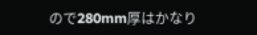ので280mm厚はかなり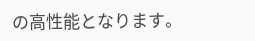の高性能となります。